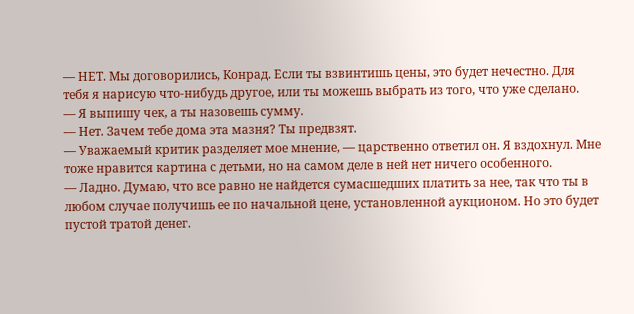— НЕТ. Мы договорились, Конрад. Если ты взвинтишь цены, это будет нечестно. Для тебя я нарисую что-нибудь другое, или ты можешь выбрать из того, что уже сделано.
— Я выпишу чек, а ты назовешь сумму.
— Нет. Зачем тебе дома эта мазня? Ты предвзят.
— Уважаемый критик разделяет мое мнение, — царственно ответил он. Я вздохнул. Мне тоже нравится картина с детьми, но на самом деле в ней нет ничего особенного.
— Ладно. Думаю, что все равно не найдется сумасшедших платить за нее, так что ты в любом случае получишь ее по начальной цене, установленной аукционом. Но это будет пустой тратой денег.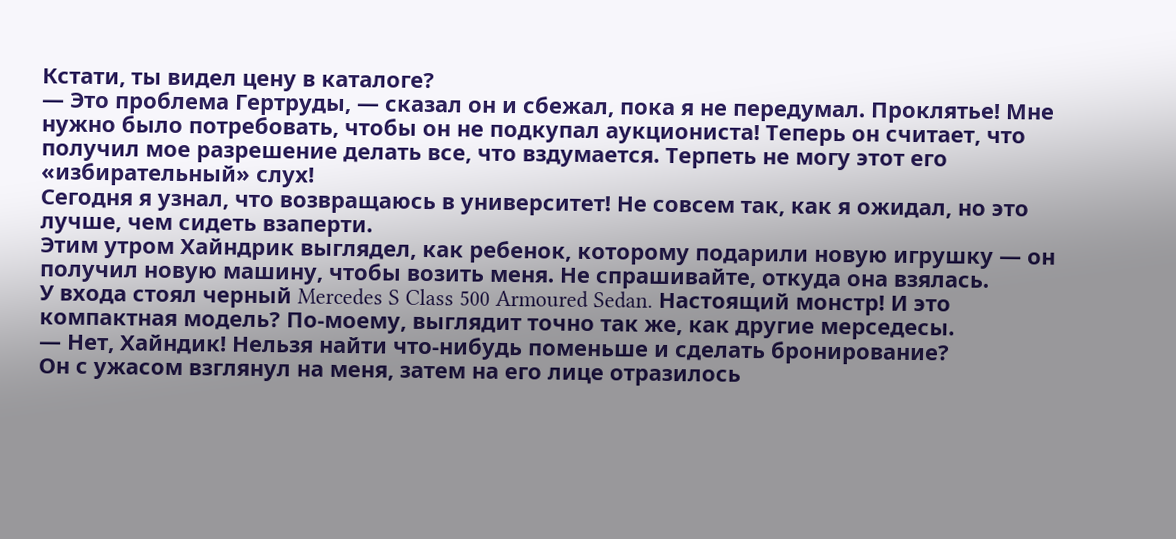Кстати, ты видел цену в каталоге?
— Это проблема Гертруды, — сказал он и сбежал, пока я не передумал. Проклятье! Мне нужно было потребовать, чтобы он не подкупал аукциониста! Теперь он считает, что получил мое разрешение делать все, что вздумается. Терпеть не могу этот его «избирательный» слух!
Сегодня я узнал, что возвращаюсь в университет! Не совсем так, как я ожидал, но это лучше, чем сидеть взаперти.
Этим утром Хайндрик выглядел, как ребенок, которому подарили новую игрушку — он получил новую машину, чтобы возить меня. Не спрашивайте, откуда она взялась.
У входа стоял черный Mercedes S Class 500 Armoured Sedan. Настоящий монстр! И это компактная модель? По-моему, выглядит точно так же, как другие мерседесы.
— Нет, Хайндик! Нельзя найти что-нибудь поменьше и сделать бронирование?
Он с ужасом взглянул на меня, затем на его лице отразилось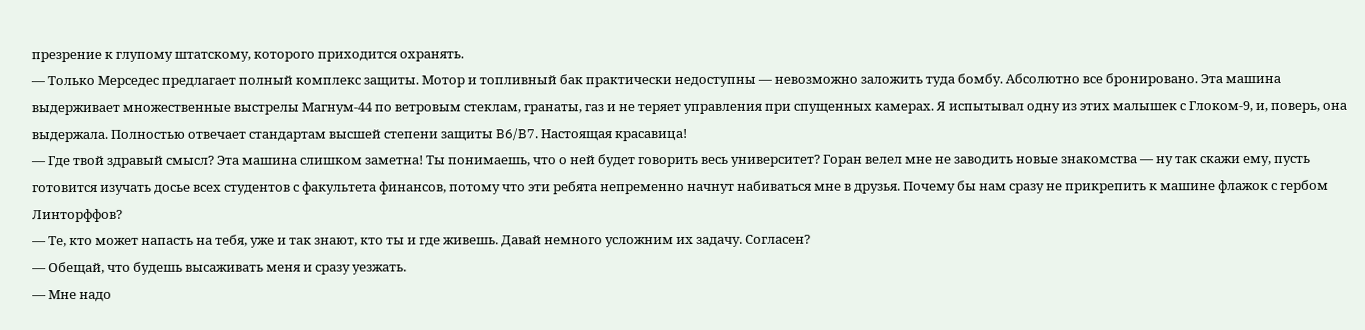презрение к глупому штатскому, которого приходится охранять.
— Только Мерседес предлагает полный комплекс защиты. Мотор и топливный бак практически недоступны — невозможно заложить туда бомбу. Абсолютно все бронировано. Эта машина выдерживает множественные выстрелы Магнум-44 по ветровым стеклам, гранаты, газ и не теряет управления при спущенных камерах. Я испытывал одну из этих малышек с Глоком-9, и, поверь, она выдержала. Полностью отвечает стандартам высшей степени защиты B6/B7. Настоящая красавица!
— Где твой здравый смысл? Эта машина слишком заметна! Ты понимаешь, что о ней будет говорить весь университет? Горан велел мне не заводить новые знакомства — ну так скажи ему, пусть готовится изучать досье всех студентов с факультета финансов, потому что эти ребята непременно начнут набиваться мне в друзья. Почему бы нам сразу не прикрепить к машине флажок с гербом Линторффов?
— Те, кто может напасть на тебя, уже и так знают, кто ты и где живешь. Давай немного усложним их задачу. Согласен?
— Обещай, что будешь высаживать меня и сразу уезжать.
— Мне надо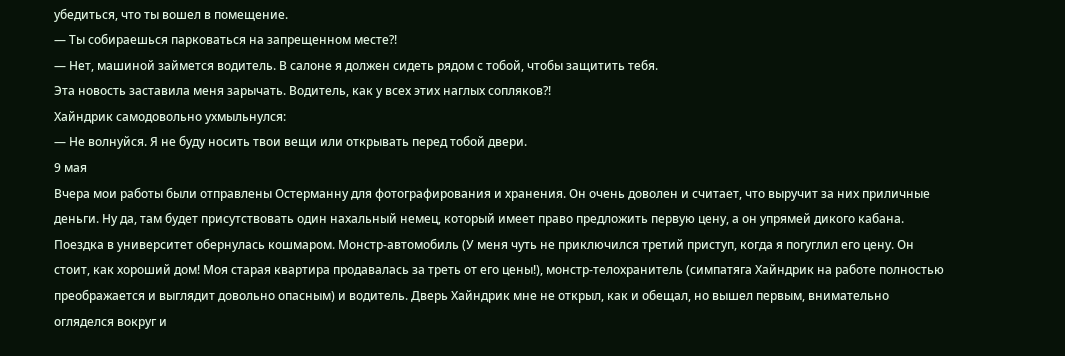убедиться, что ты вошел в помещение.
— Ты собираешься парковаться на запрещенном месте?!
— Нет, машиной займется водитель. В салоне я должен сидеть рядом с тобой, чтобы защитить тебя.
Эта новость заставила меня зарычать. Водитель, как у всех этих наглых сопляков?!
Хайндрик самодовольно ухмыльнулся:
— Не волнуйся. Я не буду носить твои вещи или открывать перед тобой двери.
9 мая
Вчера мои работы были отправлены Остерманну для фотографирования и хранения. Он очень доволен и считает, что выручит за них приличные деньги. Ну да, там будет присутствовать один нахальный немец, который имеет право предложить первую цену, а он упрямей дикого кабана.
Поездка в университет обернулась кошмаром. Монстр-автомобиль (У меня чуть не приключился третий приступ, когда я погуглил его цену. Он стоит, как хороший дом! Моя старая квартира продавалась за треть от его цены!), монстр-телохранитель (симпатяга Хайндрик на работе полностью преображается и выглядит довольно опасным) и водитель. Дверь Хайндрик мне не открыл, как и обещал, но вышел первым, внимательно огляделся вокруг и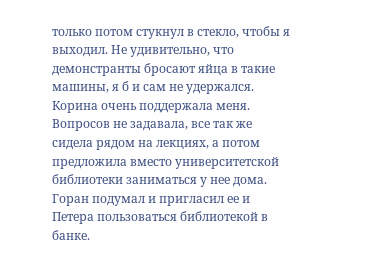только потом стукнул в стекло, чтобы я выходил. Не удивительно, что демонстранты бросают яйца в такие машины, я б и сам не удержался.
Корина очень поддержала меня. Вопросов не задавала, все так же сидела рядом на лекциях, а потом предложила вместо университетской библиотеки заниматься у нее дома. Горан подумал и пригласил ее и Петера пользоваться библиотекой в банке.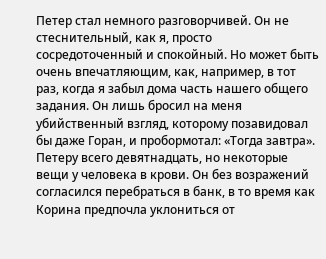Петер стал немного разговорчивей. Он не стеснительный, как я, просто сосредоточенный и спокойный. Но может быть очень впечатляющим, как, например, в тот раз, когда я забыл дома часть нашего общего задания. Он лишь бросил на меня убийственный взгляд, которому позавидовал бы даже Горан, и пробормотал: «Тогда завтра». Петеру всего девятнадцать, но некоторые вещи у человека в крови. Он без возражений согласился перебраться в банк, в то время как Корина предпочла уклониться от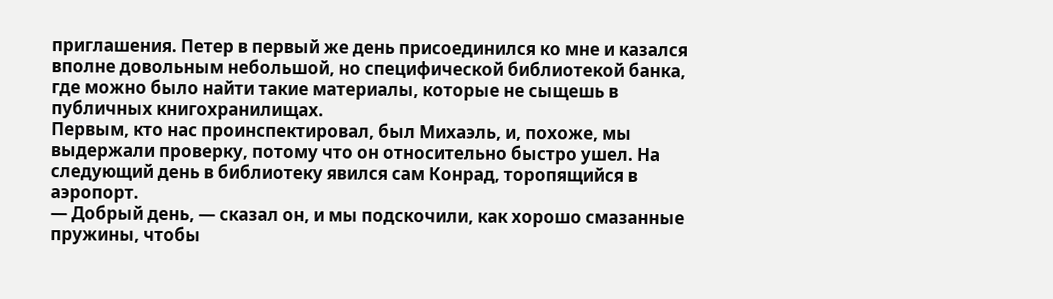приглашения. Петер в первый же день присоединился ко мне и казался вполне довольным небольшой, но специфической библиотекой банка, где можно было найти такие материалы, которые не сыщешь в публичных книгохранилищах.
Первым, кто нас проинспектировал, был Михаэль, и, похоже, мы выдержали проверку, потому что он относительно быстро ушел. На следующий день в библиотеку явился сам Конрад, торопящийся в аэропорт.
— Добрый день, — сказал он, и мы подскочили, как хорошо смазанные пружины, чтобы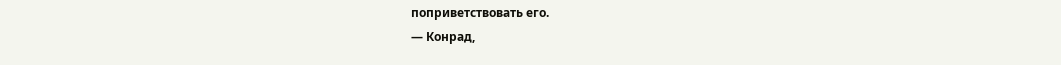поприветствовать его.
— Конрад,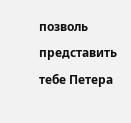позволь представить тебе Петера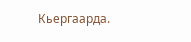Кьергаарда.